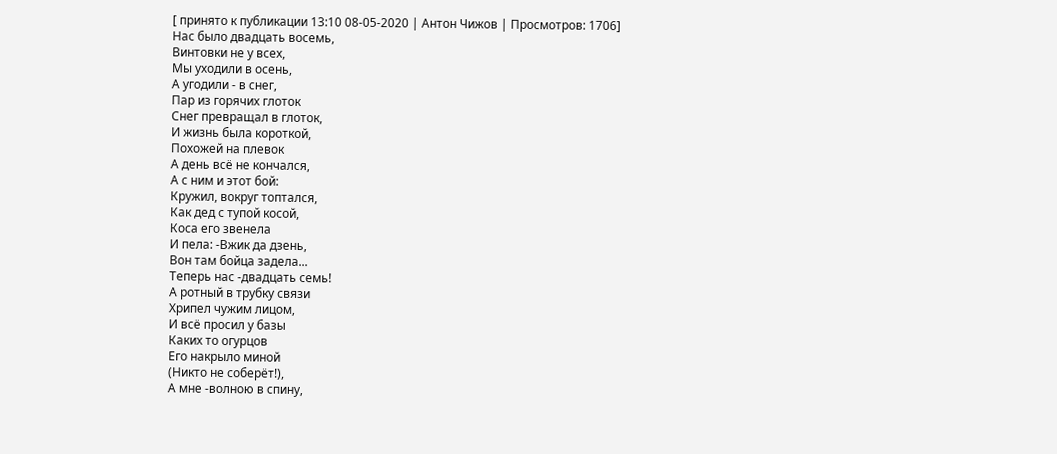[ принято к публикации 13:10 08-05-2020 | Антон Чижов | Просмотров: 1706]
Нас было двадцать восемь,
Винтовки не у всех,
Мы уходили в осень,
А угодили - в снег,
Пар из горячих глоток
Снег превращал в глоток,
И жизнь была короткой,
Похожей на плевок
А день всё не кончался,
А с ним и этот бой:
Кружил, вокруг топтался,
Как дед с тупой косой,
Коса его звенела
И пела: -Вжик да дзень,
Вон там бойца задела...
Теперь нас -двадцать семь!
А ротный в трубку связи
Хрипел чужим лицом,
И всё просил у базы
Каких то огурцов
Его накрыло миной
(Никто не соберёт!),
А мне -волною в спину,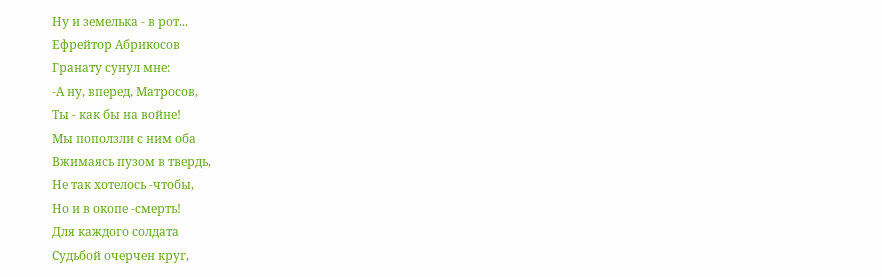Ну и земелька - в рот...
Ефрейтор Абрикосов
Гранату сунул мне:
-А ну, вперед, Матросов,
Ты - как бы на войне!
Мы поползли с ним оба
Вжимаясь пузом в твердь,
Не так хотелось -чтобы,
Но и в окопе -смерть!
Для каждого солдата
Судьбой очерчен круг,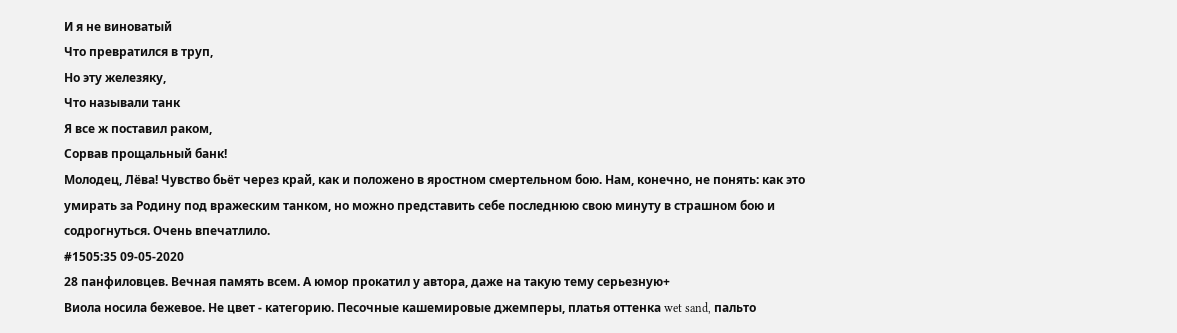И я не виноватый
Что превратился в труп,
Но эту железяку,
Что называли танк
Я все ж поставил раком,
Сорвав прощальный банк!
Молодец, Лёва! Чувство бьёт через край, как и положено в яростном смертельном бою. Нам, конечно, не понять: как это умирать за Родину под вражеским танком, но можно представить себе последнюю свою минуту в страшном бою и содрогнуться. Очень впечатлило.
#1505:35 09-05-2020
28 панфиловцев. Вечная память всем. А юмор прокатил у автора, даже на такую тему серьезную+
Виола носила бежевое. Не цвет - категорию. Песочные кашемировые джемперы, платья оттенка wet sand, пальто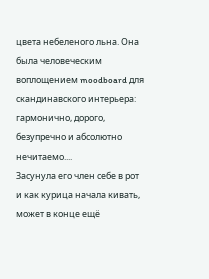цвета небеленого льна. Она была человеческим воплощением moodboard для скандинавского интерьера: гармонично, дорого, безупречно и абсолютно нечитаемо....
Засунула его член себе в рот и как курица начала кивать, может в конце ещё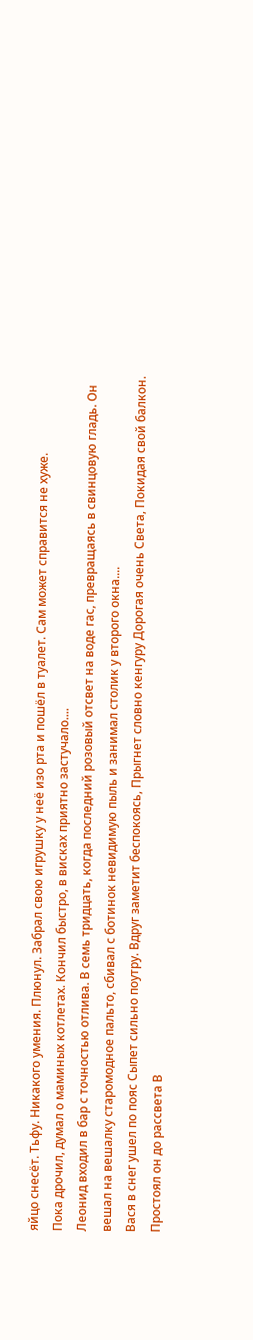яйцо снесёт. Тьфу. Никакого умения. Плюнул. Забрал свою игрушку у неё изо рта и пошёл в туалет. Сам может справится не хуже.
Пока дрочил, думал о маминых котлетах. Кончил быстро, в висках приятно застучало....
Леонид входил в бар с точностью отлива. В семь тридцать, когда последний розовый отсвет на воде гас, превращаясь в свинцовую гладь. Он вешал на вешалку старомодное пальто, сбивал с ботинок невидимую пыль и занимал столик у второго окна....
Вася в снег ушел по пояс Сыпет сильно поутру. Вдруг заметит беспокоясь, Прыгнет словно кенгуру Дорогая очень Света, Покидая свой балкон. Простоял он до рассвета В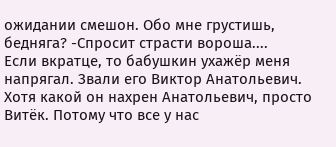ожидании смешон. Обо мне грустишь, бедняга? -Спросит страсти вороша....
Если вкратце, то бабушкин ухажёр меня напрягал. Звали его Виктор Анатольевич. Хотя какой он нахрен Анатольевич, просто Витёк. Потому что все у нас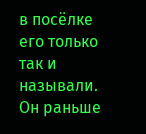в посёлке его только так и называли. Он раньше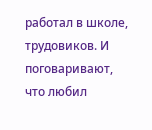работал в школе, трудовиков. И поговаривают, что любил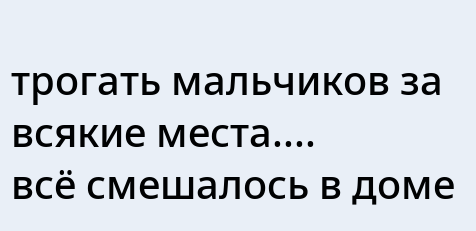трогать мальчиков за всякие места....
всё смешалось в доме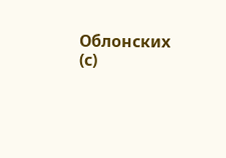Облонских (с)